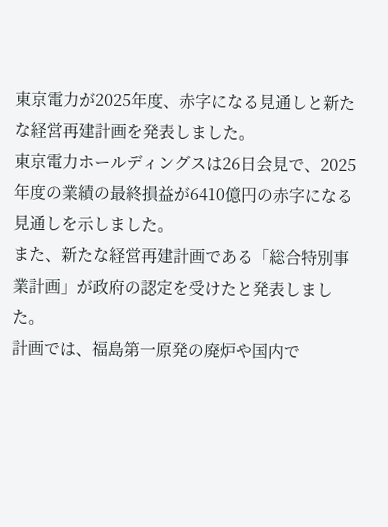東京電力が2025年度、赤字になる見通しと新たな経営再建計画を発表しました。
東京電力ホールディングスは26日会見で、2025年度の業績の最終損益が6410億円の赤字になる見通しを示しました。
また、新たな経営再建計画である「総合特別事業計画」が政府の認定を受けたと発表しました。
計画では、福島第一原発の廃炉や国内で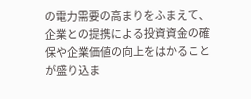の電力需要の高まりをふまえて、企業との提携による投資資金の確保や企業価値の向上をはかることが盛り込ま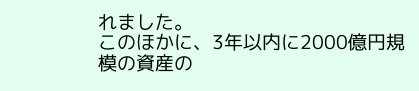れました。
このほかに、3年以内に2000億円規模の資産の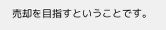売却を目指すということです。